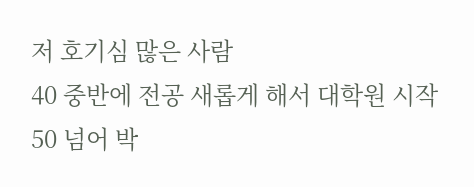저 호기심 많은 사람
40 중반에 전공 새롭게 해서 대학원 시작 50 넘어 박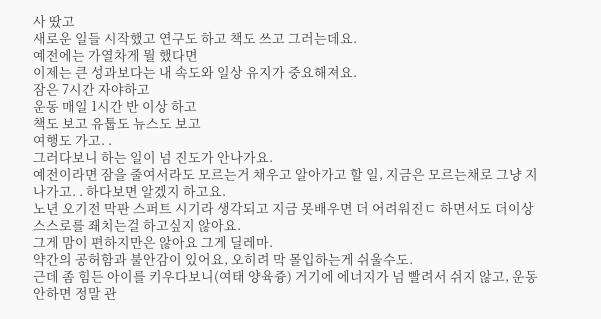사 땄고
새로운 일들 시작했고 연구도 하고 책도 쓰고 그러는데요.
예전에는 가열차게 뭘 했다면
이제는 큰 성과보다는 내 속도와 일상 유지가 중요해져요.
잠은 7시간 자야하고
운동 매일 1시간 반 이상 하고
책도 보고 유툽도 뉴스도 보고
여행도 가고. .
그러다보니 하는 일이 넘 진도가 안나가요.
예전이라면 잠을 줄여서라도 모르는거 채우고 알아가고 할 일, 지금은 모르는채로 그냥 지나가고. . 하다보면 알겠지 하고요.
노년 오기전 막판 스퍼트 시기라 생각되고 지금 못배우면 더 어려워진ㄷ 하면서도 더이상 스스로를 좨치는걸 하고싶지 않아요.
그게 맘이 편하지만은 않아요 그게 딜레마.
약간의 공허함과 불안감이 있어요, 오히려 막 몰입하는게 쉬울수도.
근데 좀 힘든 아이를 키우다보니(여태 양육즁) 거기에 에너지가 넘 빨려서 쉬지 않고, 운동 안하면 정말 관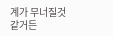계가 무너질것 같거든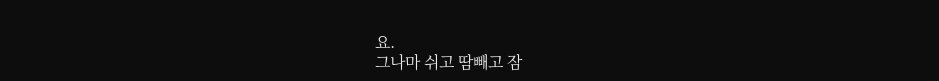요.
그나마 쉬고 땀빼고 잠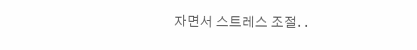자면서 스트레스 조절. .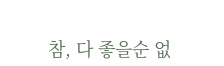참, 다 좋을순 없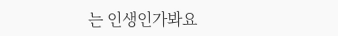는 인생인가봐요